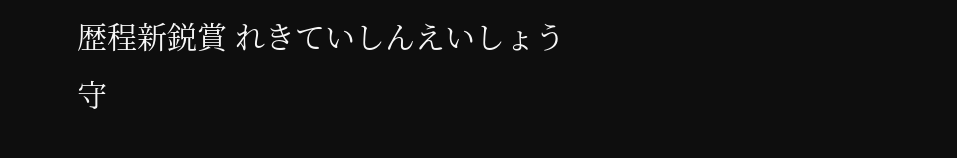歴程新鋭賞 れきていしんえいしょう
守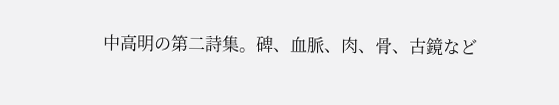中高明の第二詩集。碑、血脈、肉、骨、古鏡など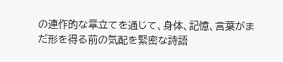の連作的な章立てを通じて、身体、記憶、言葉がまだ形を得る前の気配を緊密な詩語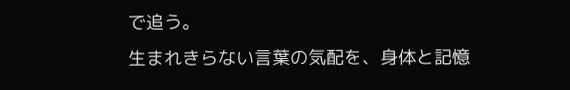で追う。
生まれきらない言葉の気配を、身体と記憶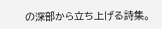の深部から立ち上げる詩集。